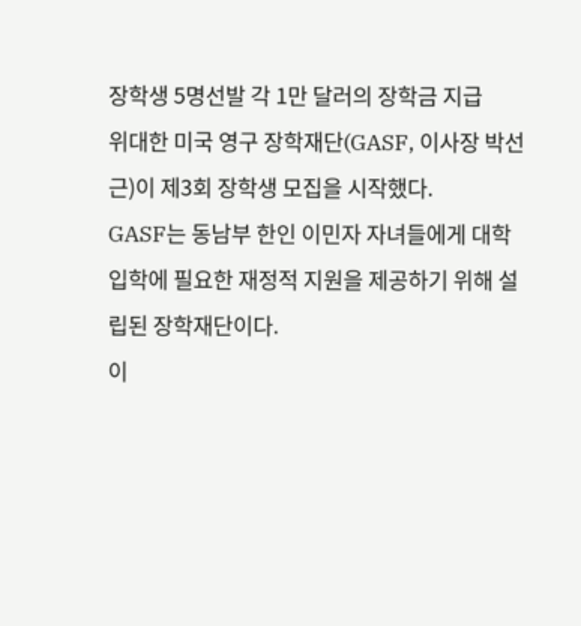장학생 5명선발 각 1만 달러의 장학금 지급
위대한 미국 영구 장학재단(GASF, 이사장 박선근)이 제3회 장학생 모집을 시작했다.
GASF는 동남부 한인 이민자 자녀들에게 대학 입학에 필요한 재정적 지원을 제공하기 위해 설립된 장학재단이다.
이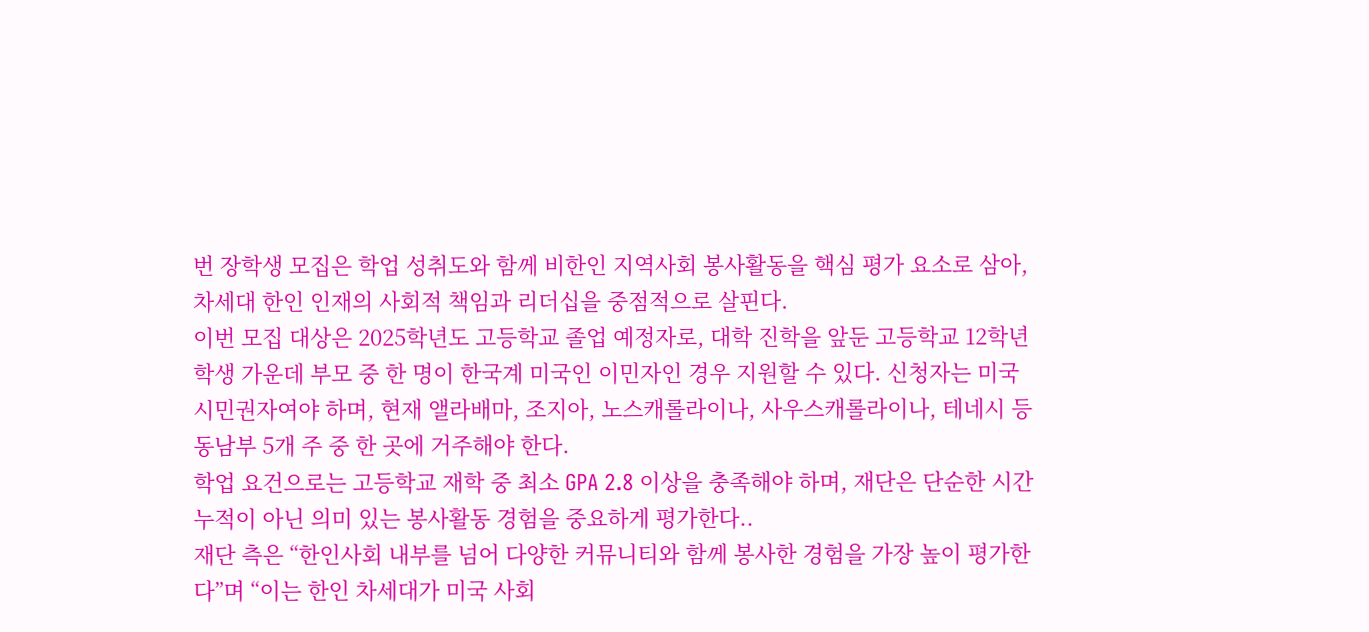번 장학생 모집은 학업 성취도와 함께 비한인 지역사회 봉사활동을 핵심 평가 요소로 삼아, 차세대 한인 인재의 사회적 책임과 리더십을 중점적으로 살핀다.
이번 모집 대상은 2025학년도 고등학교 졸업 예정자로, 대학 진학을 앞둔 고등학교 12학년 학생 가운데 부모 중 한 명이 한국계 미국인 이민자인 경우 지원할 수 있다. 신청자는 미국 시민권자여야 하며, 현재 앨라배마, 조지아, 노스캐롤라이나, 사우스캐롤라이나, 테네시 등 동남부 5개 주 중 한 곳에 거주해야 한다.
학업 요건으로는 고등학교 재학 중 최소 GPA 2.8 이상을 충족해야 하며, 재단은 단순한 시간 누적이 아닌 의미 있는 봉사활동 경험을 중요하게 평가한다..
재단 측은 “한인사회 내부를 넘어 다양한 커뮤니티와 함께 봉사한 경험을 가장 높이 평가한다”며 “이는 한인 차세대가 미국 사회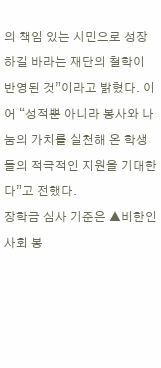의 책임 있는 시민으로 성장하길 바라는 재단의 철학이 반영된 것”이라고 밝혔다. 이어 “성적뿐 아니라 봉사와 나눔의 가치를 실천해 온 학생들의 적극적인 지원을 기대한다”고 전했다.
장학금 심사 기준은 ▲비한인 사회 봉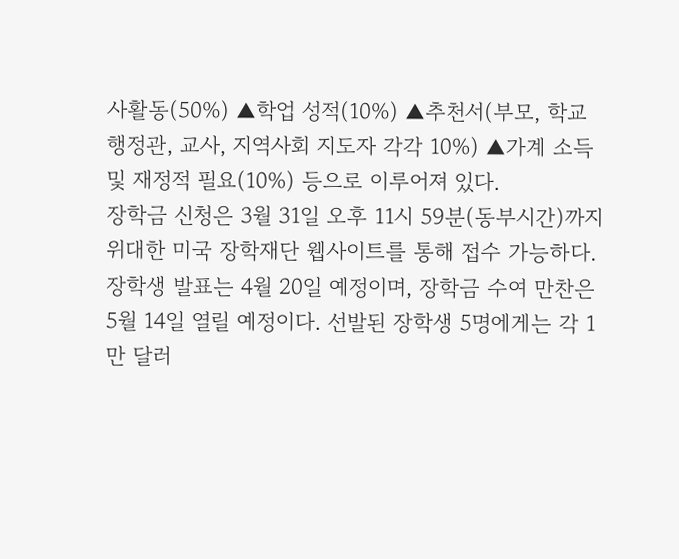사활동(50%) ▲학업 성적(10%) ▲추천서(부모, 학교 행정관, 교사, 지역사회 지도자 각각 10%) ▲가계 소득 및 재정적 필요(10%) 등으로 이루어져 있다.
장학금 신청은 3월 31일 오후 11시 59분(동부시간)까지 위대한 미국 장학재단 웹사이트를 통해 접수 가능하다.
장학생 발표는 4월 20일 예정이며, 장학금 수여 만찬은 5월 14일 열릴 예정이다. 선발된 장학생 5명에게는 각 1만 달러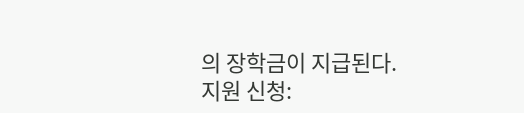의 장학금이 지급된다.
지원 신청: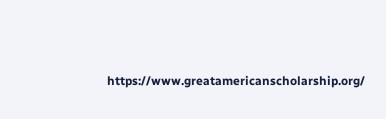https://www.greatamericanscholarship.org/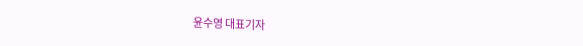윤수영 대표기자